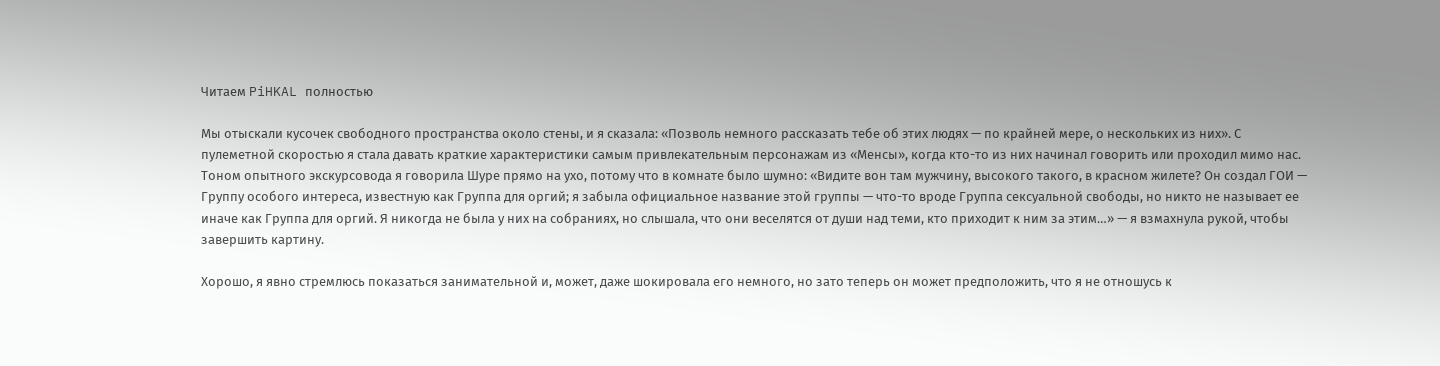Читаем PiHKAL полностью

Мы отыскали кусочек свободного пространства около стены, и я сказала: «Позволь немного рассказать тебе об этих людях — по крайней мере, о нескольких из них». С пулеметной скоростью я стала давать краткие характеристики самым привлекательным персонажам из «Менсы», когда кто-то из них начинал говорить или проходил мимо нас. Тоном опытного экскурсовода я говорила Шуре прямо на ухо, потому что в комнате было шумно: «Видите вон там мужчину, высокого такого, в красном жилете? Он создал ГОИ — Группу особого интереса, известную как Группа для оргий; я забыла официальное название этой группы — что-то вроде Группа сексуальной свободы, но никто не называет ее иначе как Группа для оргий. Я никогда не была у них на собраниях, но слышала, что они веселятся от души над теми, кто приходит к ним за этим…» — я взмахнула рукой, чтобы завершить картину.

Хорошо, я явно стремлюсь показаться занимательной и, может, даже шокировала его немного, но зато теперь он может предположить, что я не отношусь к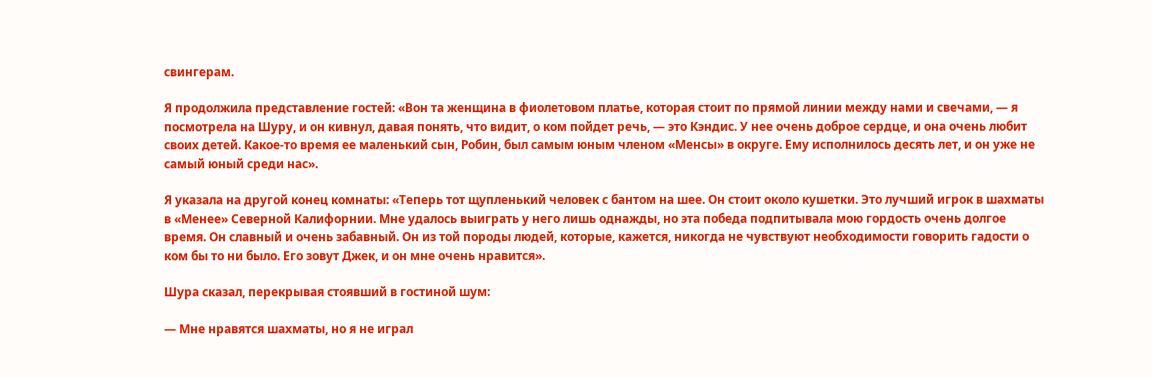свингерам.

Я продолжила представление гостей: «Вон та женщина в фиолетовом платье, которая стоит по прямой линии между нами и свечами, — я посмотрела на Шуру, и он кивнул, давая понять, что видит, о ком пойдет речь, — это Кэндис. У нее очень доброе сердце, и она очень любит своих детей. Какое-то время ее маленький сын, Робин, был самым юным членом «Менсы» в округе. Ему исполнилось десять лет, и он уже не самый юный среди нас».

Я указала на другой конец комнаты: «Теперь тот щупленький человек с бантом на шее. Он стоит около кушетки. Это лучший игрок в шахматы в «Менее» Северной Калифорнии. Мне удалось выиграть у него лишь однажды, но эта победа подпитывала мою гордость очень долгое время. Он славный и очень забавный. Он из той породы людей, которые, кажется, никогда не чувствуют необходимости говорить гадости о ком бы то ни было. Его зовут Джек, и он мне очень нравится».

Шура сказал, перекрывая стоявший в гостиной шум:

— Мне нравятся шахматы, но я не играл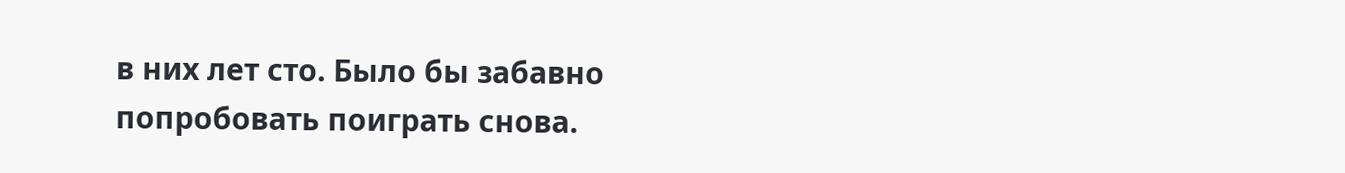в них лет сто. Было бы забавно попробовать поиграть снова.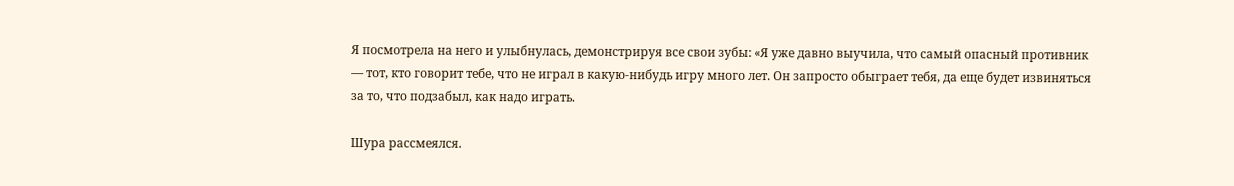Я посмотрела на него и улыбнулась, демонстрируя все свои зубы: «Я уже давно выучила, что самый опасный противник — тот, кто говорит тебе, что не играл в какую-нибудь игру много лет. Он запросто обыграет тебя, да еще будет извиняться за то, что подзабыл, как надо играть.

Шура рассмеялся.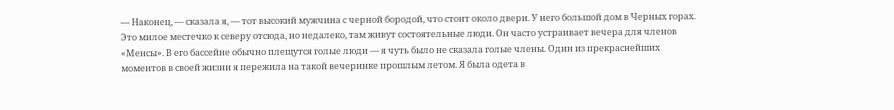— Наконец, — сказала я, — тот высокий мужчина с черной бородой, что стоит около двери. У него большой дом в Черных горах. Это милое местечко к северу отсюда, но недалеко, там живут состоятельные люди. Он часто устраивает вечера для членов «Менсы». В его бассейне обычно плещутся голые люди — я чуть было не сказала голые члены. Один из прекраснейших моментов в своей жизни я пережила на такой вечеринке прошлым летом. Я была одета в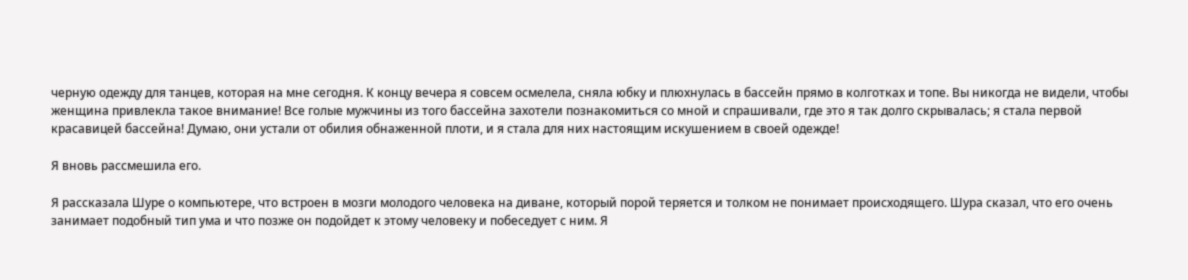черную одежду для танцев, которая на мне сегодня. К концу вечера я совсем осмелела, сняла юбку и плюхнулась в бассейн прямо в колготках и топе. Вы никогда не видели, чтобы женщина привлекла такое внимание! Все голые мужчины из того бассейна захотели познакомиться со мной и спрашивали, где это я так долго скрывалась; я стала первой красавицей бассейна! Думаю, они устали от обилия обнаженной плоти, и я стала для них настоящим искушением в своей одежде!

Я вновь рассмешила его.

Я рассказала Шуре о компьютере, что встроен в мозги молодого человека на диване, который порой теряется и толком не понимает происходящего. Шура сказал, что его очень занимает подобный тип ума и что позже он подойдет к этому человеку и побеседует с ним. Я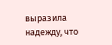выразила надежду, что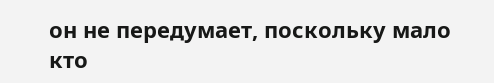он не передумает, поскольку мало кто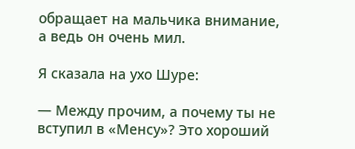обращает на мальчика внимание, а ведь он очень мил.

Я сказала на ухо Шуре:

— Между прочим, а почему ты не вступил в «Менсу»? Это хороший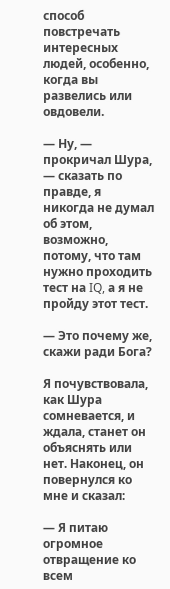способ повстречать интересных людей, особенно, когда вы развелись или овдовели.

— Ну, — прокричал Шура, — сказать по правде, я никогда не думал об этом, возможно, потому, что там нужно проходить тест на IQ, а я не пройду этот тест.

— Это почему же, скажи ради Бога?

Я почувствовала, как Шура сомневается, и ждала, станет он объяснять или нет. Наконец, он повернулся ко мне и сказал:

— Я питаю огромное отвращение ко всем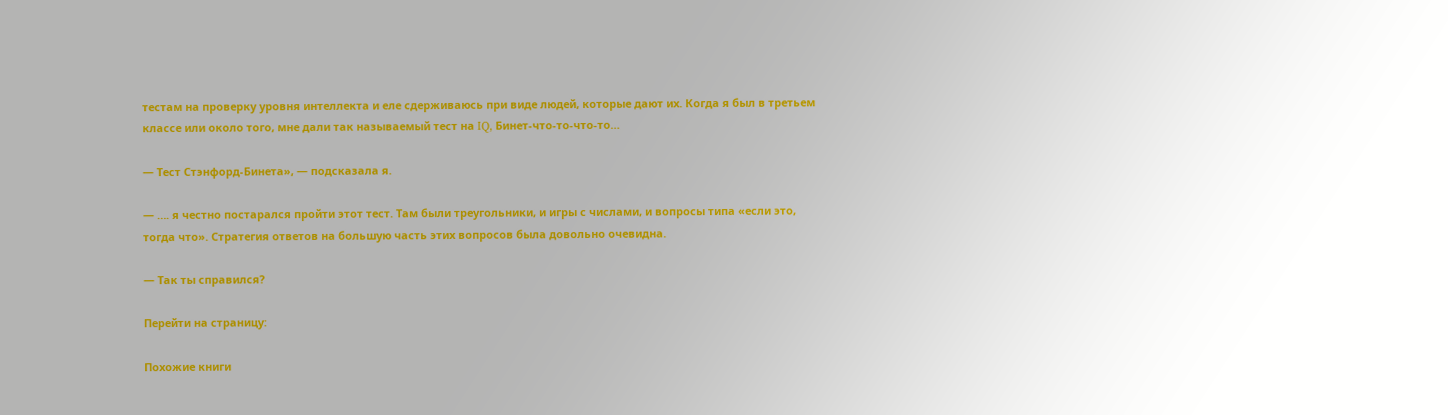тестам на проверку уровня интеллекта и еле сдерживаюсь при виде людей, которые дают их. Когда я был в третьем классе или около того, мне дали так называемый тест на IQ, Бинет-что-то-что-то…

— Тест Стэнфорд-Бинета», — подсказала я.

— …. я честно постарался пройти этот тест. Там были треугольники, и игры с числами, и вопросы типа «если это, тогда что». Стратегия ответов на большую часть этих вопросов была довольно очевидна.

— Так ты справился?

Перейти на страницу:

Похожие книги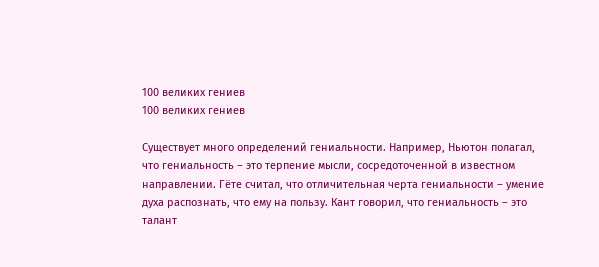100 великих гениев
100 великих гениев

Существует много определений гениальности. Например, Ньютон полагал, что гениальность – это терпение мысли, сосредоточенной в известном направлении. Гёте считал, что отличительная черта гениальности – умение духа распознать, что ему на пользу. Кант говорил, что гениальность – это талант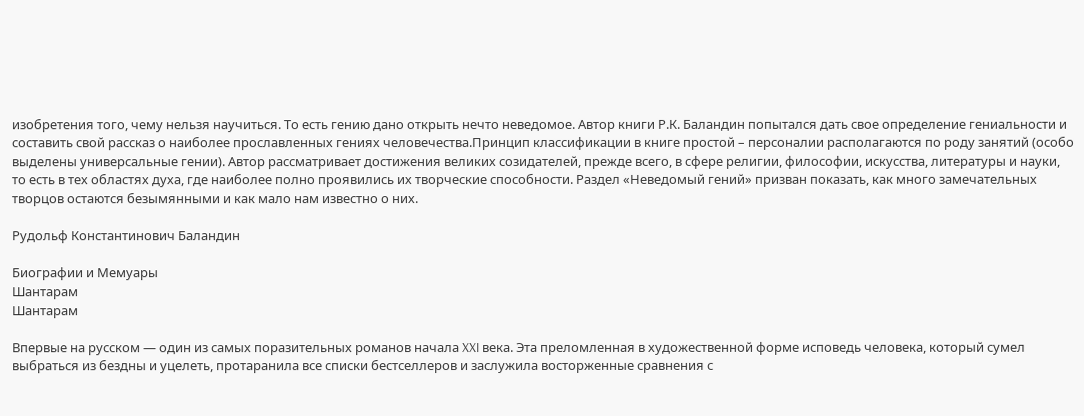изобретения того, чему нельзя научиться. То есть гению дано открыть нечто неведомое. Автор книги Р.К. Баландин попытался дать свое определение гениальности и составить свой рассказ о наиболее прославленных гениях человечества.Принцип классификации в книге простой – персоналии располагаются по роду занятий (особо выделены универсальные гении). Автор рассматривает достижения великих созидателей, прежде всего, в сфере религии, философии, искусства, литературы и науки, то есть в тех областях духа, где наиболее полно проявились их творческие способности. Раздел «Неведомый гений» призван показать, как много замечательных творцов остаются безымянными и как мало нам известно о них.

Рудольф Константинович Баландин

Биографии и Мемуары
Шантарам
Шантарам

Впервые на русском — один из самых поразительных романов начала XXI века. Эта преломленная в художественной форме исповедь человека, который сумел выбраться из бездны и уцелеть, протаранила все списки бестселлеров и заслужила восторженные сравнения с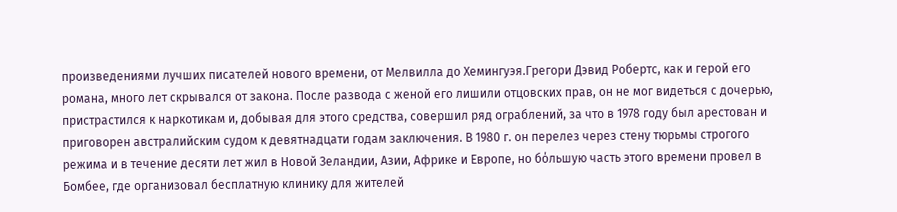произведениями лучших писателей нового времени, от Мелвилла до Хемингуэя.Грегори Дэвид Робертс, как и герой его романа, много лет скрывался от закона. После развода с женой его лишили отцовских прав, он не мог видеться с дочерью, пристрастился к наркотикам и, добывая для этого средства, совершил ряд ограблений, за что в 1978 году был арестован и приговорен австралийским судом к девятнадцати годам заключения. В 1980 г. он перелез через стену тюрьмы строгого режима и в течение десяти лет жил в Новой Зеландии, Азии, Африке и Европе, но бόльшую часть этого времени провел в Бомбее, где организовал бесплатную клинику для жителей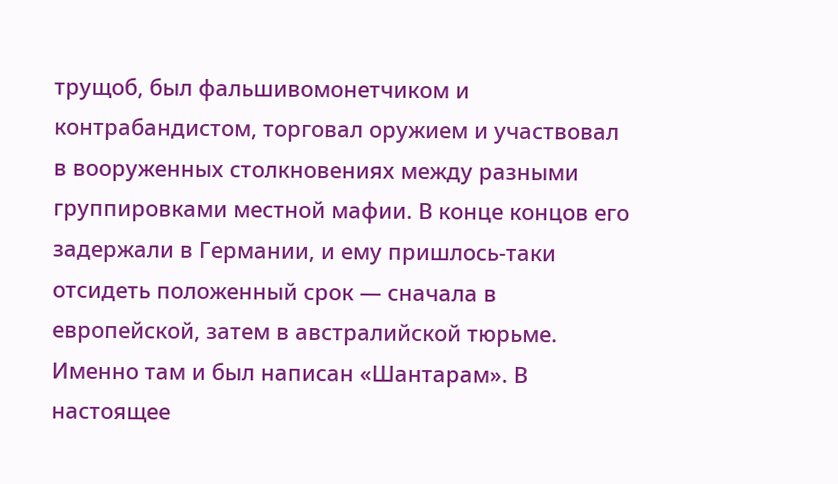трущоб, был фальшивомонетчиком и контрабандистом, торговал оружием и участвовал в вооруженных столкновениях между разными группировками местной мафии. В конце концов его задержали в Германии, и ему пришлось-таки отсидеть положенный срок — сначала в европейской, затем в австралийской тюрьме. Именно там и был написан «Шантарам». В настоящее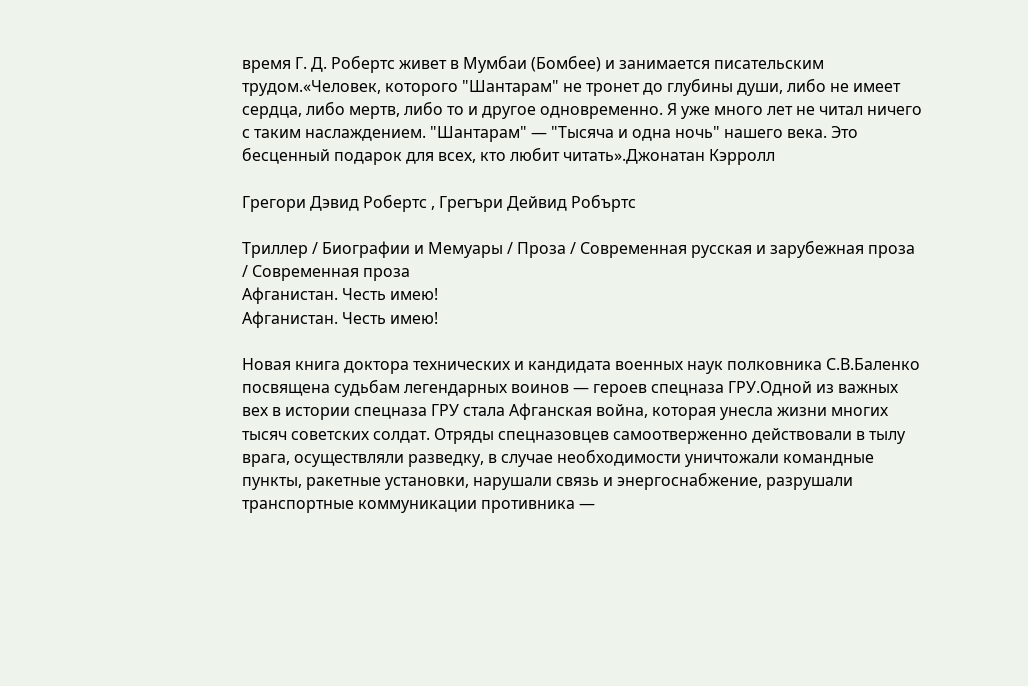время Г. Д. Робертс живет в Мумбаи (Бомбее) и занимается писательским трудом.«Человек, которого "Шантарам" не тронет до глубины души, либо не имеет сердца, либо мертв, либо то и другое одновременно. Я уже много лет не читал ничего с таким наслаждением. "Шантарам" — "Тысяча и одна ночь" нашего века. Это бесценный подарок для всех, кто любит читать».Джонатан Кэрролл

Грегори Дэвид Робертс , Грегъри Дейвид Робъртс

Триллер / Биографии и Мемуары / Проза / Современная русская и зарубежная проза / Современная проза
Афганистан. Честь имею!
Афганистан. Честь имею!

Новая книга доктора технических и кандидата военных наук полковника С.В.Баленко посвящена судьбам легендарных воинов — героев спецназа ГРУ.Одной из важных вех в истории спецназа ГРУ стала Афганская война, которая унесла жизни многих тысяч советских солдат. Отряды спецназовцев самоотверженно действовали в тылу врага, осуществляли разведку, в случае необходимости уничтожали командные пункты, ракетные установки, нарушали связь и энергоснабжение, разрушали транспортные коммуникации противника —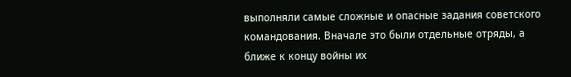выполняли самые сложные и опасные задания советского командования. Вначале это были отдельные отряды, а ближе к концу войны их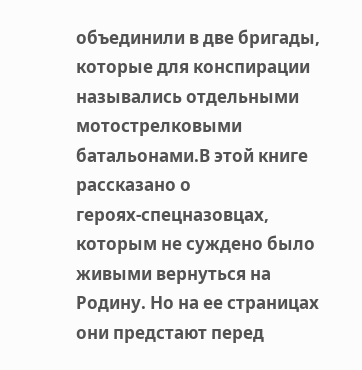объединили в две бригады, которые для конспирации назывались отдельными мотострелковыми батальонами.В этой книге рассказано о героях‑спецназовцах, которым не суждено было живыми вернуться на Родину. Но на ее страницах они предстают перед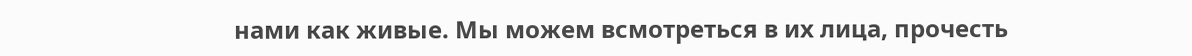нами как живые. Мы можем всмотреться в их лица, прочесть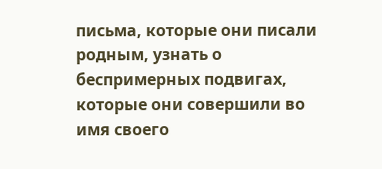письма, которые они писали родным, узнать о беспримерных подвигах, которые они совершили во имя своего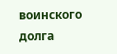воинского долга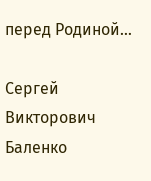перед Родиной…

Сергей Викторович Баленко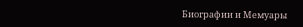Биографии и Мемуары